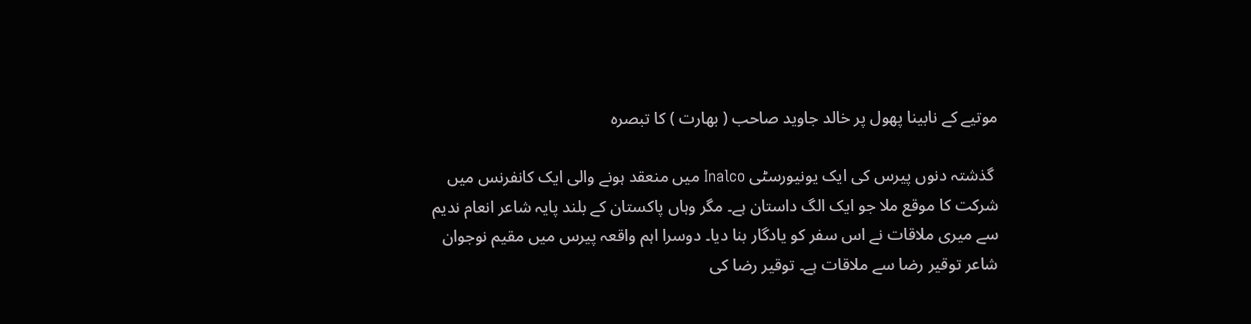موتیے کے نابینا پھول پر خالد جاوید صاحب ( بھارت ) کا تبصرہ

 گذشتہ دنوں پیرس کی ایک یونیورسٹی Inalco میں منعقد ہونے والی ایک کانفرنس میں شرکت کا موقع ملا جو ایک الگ داستان ہے۔ مگر وہاں پاکستان کے بلند پایہ شاعر انعام ندیم سے میری ملاقات نے اس سفر کو یادگار بنا دیا۔ دوسرا اہم واقعہ پیرس میں مقیم نوجوان شاعر توقیر رضا سے ملاقات ہے۔ توقیر رضا کی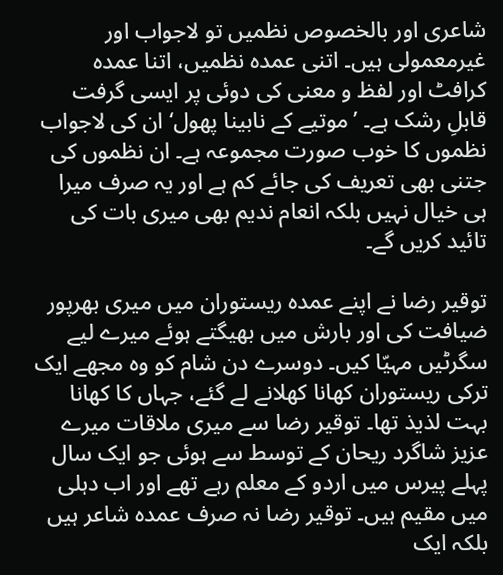شاعری اور بالخصوص نظمیں تو لاجواب اور غیرمعمولی ہیں۔ اتنی عمدہ نظمیں، اتنا عمدہ کرافٹ اور لفظ و معنی کی دوئی پر ایسی گرفت قابلِ رشک ہے۔ ’موتیے کے نابینا پھول‘ ان کی لاجواب نظموں کا خوب صورت مجموعہ ہے۔ ان نظموں کی جتنی بھی تعریف کی جائے کم ہے اور یہ صرف میرا ہی خیال نہیں بلکہ انعام ندیم بھی میری بات کی تائید کریں گے۔

توقیر رضا نے اپنے عمدہ ریستوران میں میری بھرپور ضیافت کی اور بارش میں بھیگتے ہوئے میرے لیے سگرٹیں مہیّا کیں۔ دوسرے دن شام کو وہ مجھے ایک ترکی ریستوران کھانا کھلانے لے گئے، جہاں کا کھانا بہت لذیذ تھا۔ توقیر رضا سے میری ملاقات میرے عزیز شاگرد ریحان کے توسط سے ہوئی جو ایک سال پہلے پیرس میں اردو کے معلم رہے تھے اور اب دہلی میں مقیم ہیں۔ توقیر رضا نہ صرف عمدہ شاعر ہیں بلکہ ایک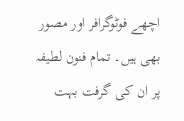اچھے فوٹوگرافر اور مصور بھی ہیں۔ تمام فنون لطیفہ پر ان کی گرفت بہت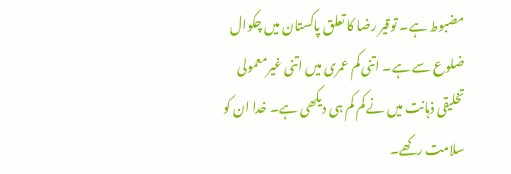مضبوط ہے۔ توقیر رضا کا تعلق پاکستان میں چکوال ضلوع سے ہے۔ اتنی کم عمری میں اتنی غیرمعمولی تخلیقی ذہانت میں نے کم کم ہی دیکھی ہے۔ خدا ان کو سلامت رکھے۔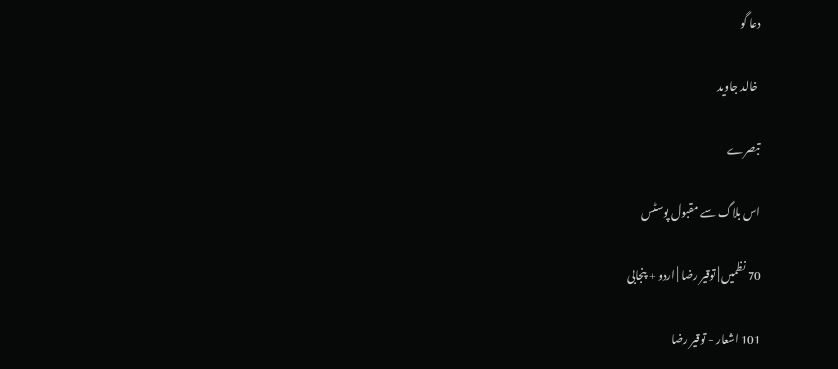دعا گو

 خالد جاوید

تبصرے

اس بلاگ سے مقبول پوسٹس

70 نظمیں | توقیر رضا | اردو + پنجابی

101 اشعار - توقیر رضا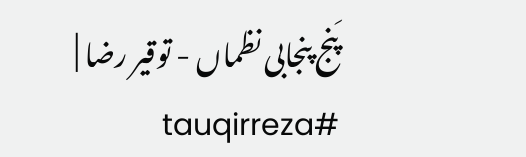پَنج پنجابی نظماں - توقیر رضا | #tauqirreza